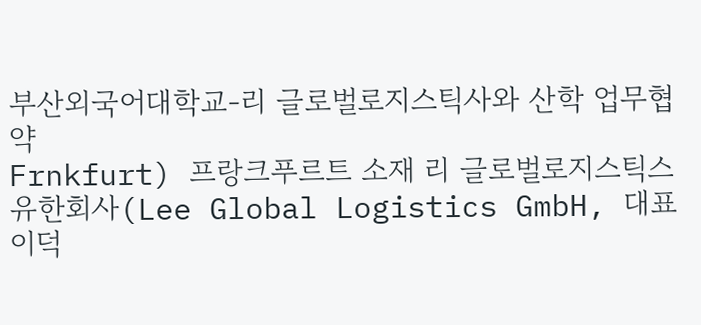부산외국어대학교-리 글로벌로지스틱사와 산학 업무협약
Frnkfurt) 프랑크푸르트 소재 리 글로벌로지스틱스 유한회사(Lee Global Logistics GmbH, 대표 이덕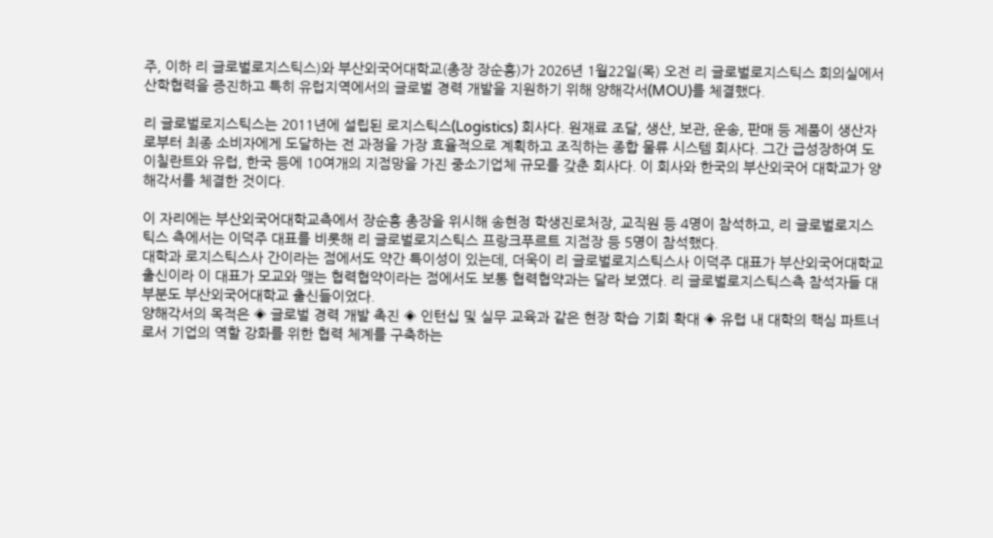주, 이하 리 글로벌로지스틱스)와 부산외국어대학교(총장 장순흥)가 2026년 1월22일(목) 오전 리 글로벌로지스틱스 회의실에서 산학협력을 증진하고 특히 유럽지역에서의 글로벌 경력 개발을 지원하기 위해 양해각서(MOU)를 체결했다.

리 글로벌로지스틱스는 2011년에 설립된 로지스틱스(Logistics) 회사다. 원재료 조달, 생산, 보관, 운송, 판매 등 제품이 생산자로부터 최종 소비자에게 도달하는 전 과정을 가장 효율적으로 계획하고 조직하는 종합 물류 시스템 회사다. 그간 급성장하여 도이칠란트와 유럽, 한국 등에 10여개의 지점망을 가진 중소기업체 규모를 갖춘 회사다. 이 회사와 한국의 부산외국어 대학교가 양해각서를 체결한 것이다.

이 자리에는 부산외국어대학교측에서 장순흥 총장을 위시해 송현정 학생진로처장, 교직원 등 4명이 참석하고, 리 글로벌로지스틱스 측에서는 이덕주 대표를 비롯해 리 글로벌로지스틱스 프랑크푸르트 지점장 등 5명이 참석했다.
대학과 로지스틱스사 간이라는 점에서도 약간 특이성이 있는데, 더욱이 리 글로벌로지스틱스사 이덕주 대표가 부산외국어대학교 출신이라 이 대표가 모교와 맺는 협력협약이라는 점에서도 보통 협력협약과는 달라 보였다. 리 글로벌로지스틱스측 참석자들 대부분도 부산외국어대학교 출신들이었다.
양해각서의 목적은 ◈ 글로벌 경력 개발 촉진 ◈ 인턴십 및 실무 교육과 같은 현장 학습 기회 확대 ◈ 유럽 내 대학의 핵심 파트너로서 기업의 역할 강화를 위한 협력 체계를 구축하는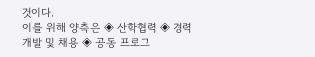것이다.
이를 위해 양측은 ◈ 산학협력 ◈ 경력 개발 및 채용 ◈ 공동 프로그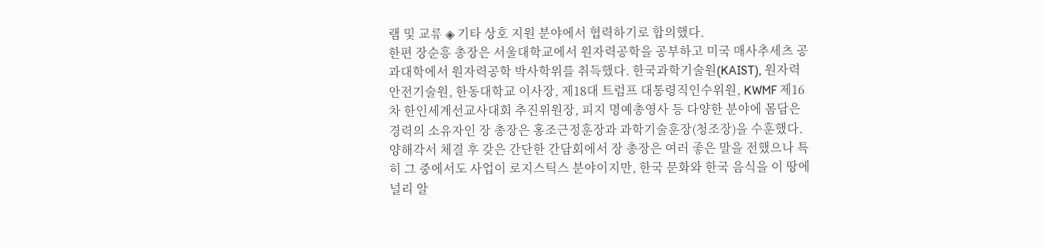램 및 교류 ◈ 기타 상호 지원 분야에서 협력하기로 합의했다.
한편 장순흥 총장은 서울대학교에서 원자력공학을 공부하고 미국 매사추세츠 공과대학에서 원자력공학 박사학위를 취득했다. 한국과학기술원(KAIST), 원자력안전기술원, 한동대학교 이사장, 제18대 트럼프 대통령직인수위원, KWMF 제16차 한인세계선교사대회 추진위원장, 피지 명예총영사 등 다양한 분야에 몸담은 경력의 소유자인 장 총장은 홍조근정훈장과 과학기술훈장(청조장)을 수훈했다.
양해각서 체결 후 갖은 간단한 간담회에서 장 총장은 여러 좋은 말을 전했으나 특히 그 중에서도 사업이 로지스틱스 분야이지만, 한국 문화와 한국 음식을 이 땅에 널리 알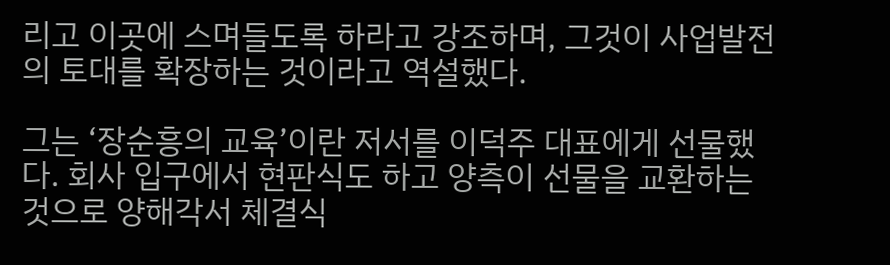리고 이곳에 스며들도록 하라고 강조하며, 그것이 사업발전의 토대를 확장하는 것이라고 역설했다.

그는 ‘장순흥의 교육’이란 저서를 이덕주 대표에게 선물했다. 회사 입구에서 현판식도 하고 양측이 선물을 교환하는 것으로 양해각서 체결식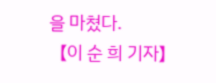을 마쳤다.
【이 순 희 기자】